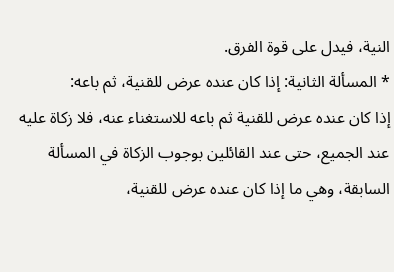النية، فيدل على قوة الفرق.
* المسألة الثانية: إذا كان عنده عرض للقنية، ثم باعه:
إذا كان عنده عرض للقنية ثم باعه للاستغناء عنه، فلا زكاة عليه عند الجميع، حتى عند القائلين بوجوب الزكاة في المسألة السابقة، وهي ما إذا كان عنده عرض للقنية،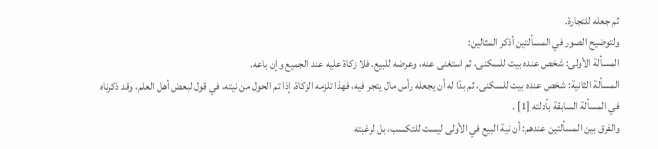ثم جعله للتجارة.
ولتوضيح الصور في المسألتين أذكر المثالين:
المسألة الأولى: شخص عنده بيت للسكنى، ثم استغنى عنه، وعرضه للبيع. فلا زكاة عليه عند الجميع وإن باعه.
المسألة الثانية: شخص عنده بيت للسكنى، ثم بدًا له أن يجعله رأس مال يتجر فيه، فهذا تلزمه الزكاة، إذا تم الحول من نيته، في قول لبعض أهل العلم، وقد ذكرناه في المسألة السابقة بأدلته [1] .
والفرق بين المسألتين عندهم: أن نية البيع في الأولى ليست للتكسب، بل لرغبته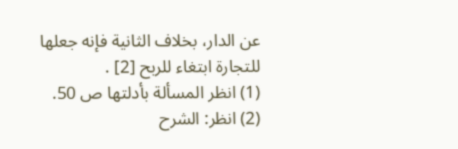عن الدار، بخلاف الثانية فإنه جعلها للتجارة ابتغاء للربح [2] .
(1) انظر المسألة بأدلتها ص 50.
(2) انظر: الشرح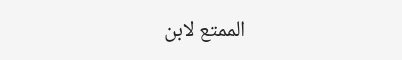الممتع لابن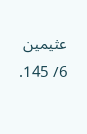عثيمين 6/ 145.